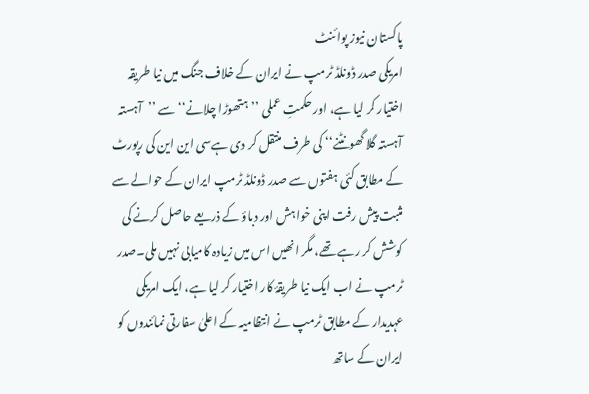پاکستان نیوز پوائنٹ
امریکی صدر ڈونلڈ ٹرمپ نے ایران کے خلاف جنگ میں نیا طریقہ اختیار کر لیا ہے، اور حکمتِ عملی ’’ہتھوڑا چلانے‘‘ سے ’’آہستہ آہستہ گلا گھونٹنے‘‘ کی طرف منتقل کر دی ہےسی این این کی رپورٹ کے مطابق کئی ہفتوں سے صدر ڈونلڈ ٹرمپ ایران کے حوالے سے مثبت پیش رفت اپنی خواہش اور دباؤ کے ذریعے حاصل کرنے کی کوشش کر رہے تھے، مگر انھیں اس میں زیادہ کامیابی نہیں ملی۔صدر ٹرمپ نے اب ایک نیا طریقۂ کار اختیار کر لیا ہے، ایک امریکی عہدیدار کے مطابق ٹرمپ نے انتظامیہ کے اعلیٰ سفارتی نمائندوں کو ایران کے ساتھ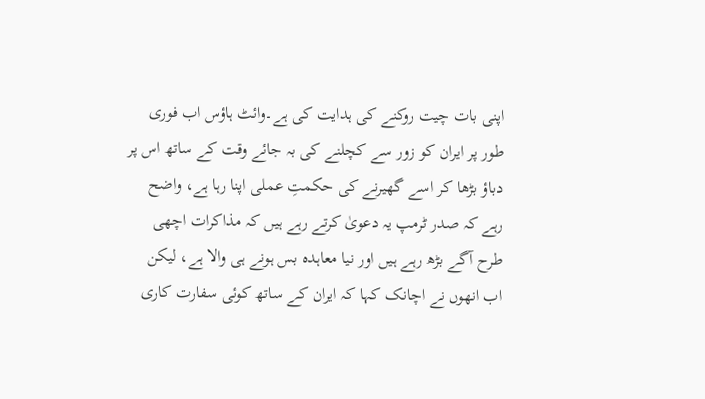اپنی بات چیت روکنے کی ہدایت کی ہے۔وائٹ ہاؤس اب فوری طور پر ایران کو زور سے کچلنے کی بہ جائے وقت کے ساتھ اس پر دباؤ بڑھا کر اسے گھیرنے کی حکمتِ عملی اپنا رہا ہے، واضح رہے کہ صدر ٹرمپ یہ دعویٰ کرتے رہے ہیں کہ مذاکرات اچھی طرح آگے بڑھ رہے ہیں اور نیا معاہدہ بس ہونے ہی والا ہے، لیکن اب انھوں نے اچانک کہا کہ ایران کے ساتھ کوئی سفارت کاری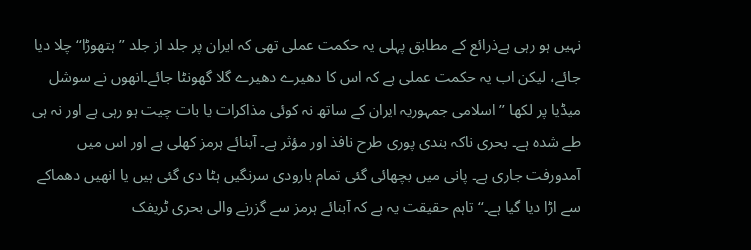نہیں ہو رہی ہےذرائع کے مطابق پہلی یہ حکمت عملی تھی کہ ایران پر جلد از جلد ’’ہتھوڑا‘‘ چلا دیا جائے، لیکن اب یہ حکمت عملی ہے کہ اس کا دھیرے دھیرے گلا گھونٹا جائے۔انھوں نے سوشل میڈیا پر لکھا ’’اسلامی جمہوریہ ایران کے ساتھ نہ کوئی مذاکرات یا بات چیت ہو رہی ہے اور نہ ہی طے شدہ ہے۔ بحری ناکہ بندی پوری طرح نافذ اور مؤثر ہے۔ آبنائے ہرمز کھلی ہے اور اس میں آمدورفت جاری ہے۔ پانی میں بچھائی گئی تمام بارودی سرنگیں ہٹا دی گئی ہیں یا انھیں دھماکے سے اڑا دیا گیا ہے۔‘‘تاہم حقیقت یہ ہے کہ آبنائے ہرمز سے گزرنے والی بحری ٹریفک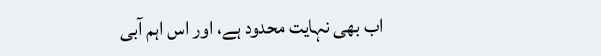اب بھی نہایت محدود ہے، اور اس اہم آبی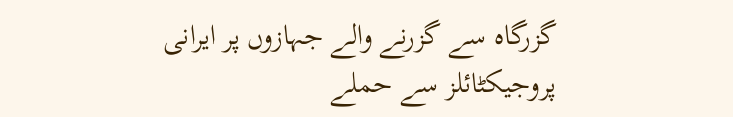گزرگاہ سے گزرنے والے جہازوں پر ایرانی پروجیکٹائلز سے حملے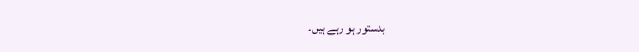بدستور ہو رہے ہیں۔